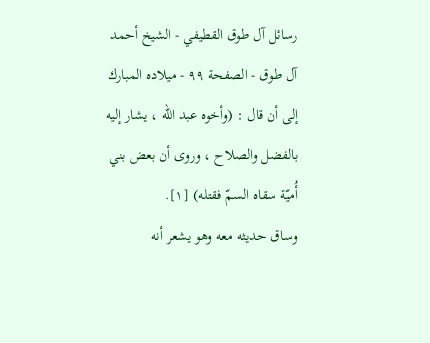رسائل آل طوق القطيفي - الشيخ أحمد آل طوق - الصفحة ٩٩ - ميلاده المبارك
إلى أن قال : (وأخوه عبد الله ، يشار إليه بالفضل والصلاح ، وروى أن بعض بني أُميّة سقاه السمّ فقتله) [١].
وساق حديثه معه وهو يشعر أنه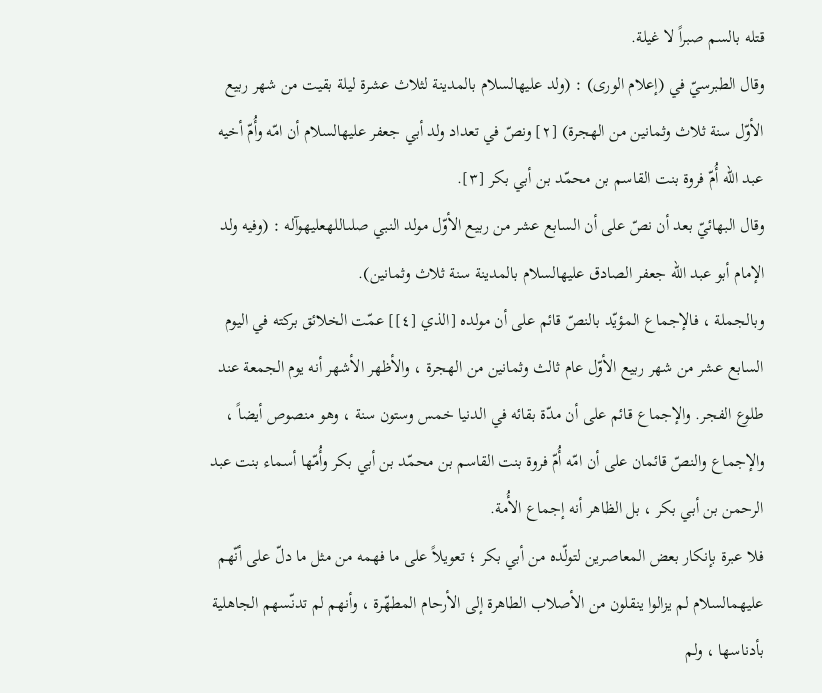قتله بالسم صبراً لا غيلة.
وقال الطبرسيّ في (إعلام الورى) : (ولد عليهالسلام بالمدينة لثلاث عشرة ليلة بقيت من شهر ربيع الأوّل سنة ثلاث وثمانين من الهجرة) [٢] ونصّ في تعداد ولد أبي جعفر عليهالسلام أن امّه وأُمّ أخيه عبد الله أُمّ فروة بنت القاسم بن محمّد بن أبي بكر [٣].
وقال البهائيّ بعد أن نصّ على أن السابع عشر من ربيع الأوّل مولد النبي صلىاللهعليهوآله : (وفيه ولد الإمام أبو عبد الله جعفر الصادق عليهالسلام بالمدينة سنة ثلاث وثمانين).
وبالجملة ، فالإجماع المؤيّد بالنصّ قائم على أن مولده [الذي [٤]] عمّت الخلائق بركته في اليوم السابع عشر من شهر ربيع الأوّل عام ثالث وثمانين من الهجرة ، والأظهر الأشهر أنه يوم الجمعة عند طلوع الفجر. والإجماع قائم على أن مدّة بقائه في الدنيا خمس وستون سنة ، وهو منصوص أيضاً ، والإجماع والنصّ قائمان على أن امّه أُمّ فروة بنت القاسم بن محمّد بن أبي بكر وأُمّها أسماء بنت عبد الرحمن بن أبي بكر ، بل الظاهر أنه إجماع الأُمة.
فلا عبرة بإنكار بعض المعاصرين لتولّده من أبي بكر ؛ تعويلاً على ما فهمه من مثل ما دلّ على أنّهم عليهمالسلام لم يزالوا ينقلون من الأصلاب الطاهرة إلى الأرحام المطهّرة ، وأنهم لم تدنّسهم الجاهلية بأدناسها ، ولم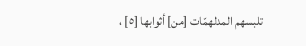تلبسهم المدلهمّات [من] أثوابها [٥] ،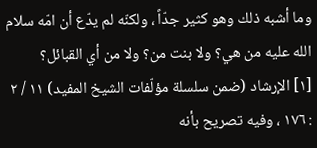وما أشبه ذلك وهو كثير جدّاً ، ولكنّه لم يدّع أن امّه سلام الله عليه من هي؟ ولا بنت من؟ ولا من أي القبائل؟
[١] الإرشاد (ضمن سلسلة مؤلّفات الشيخ المفيد) ١١ / ٢ : ١٧٦ ، وفيه تصريح بأنه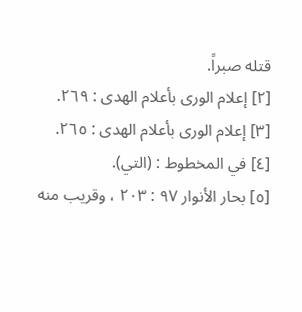قتله صبراً.
[٢] إعلام الورى بأعلام الهدى : ٢٦٩.
[٣] إعلام الورى بأعلام الهدى : ٢٦٥.
[٤] في المخطوط : (التي).
[٥] بحار الأنوار ٩٧ : ٢٠٣ ، وقريب منه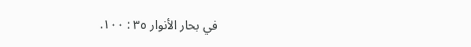في بحار الأنوار ٣٥ : ١٠٠.